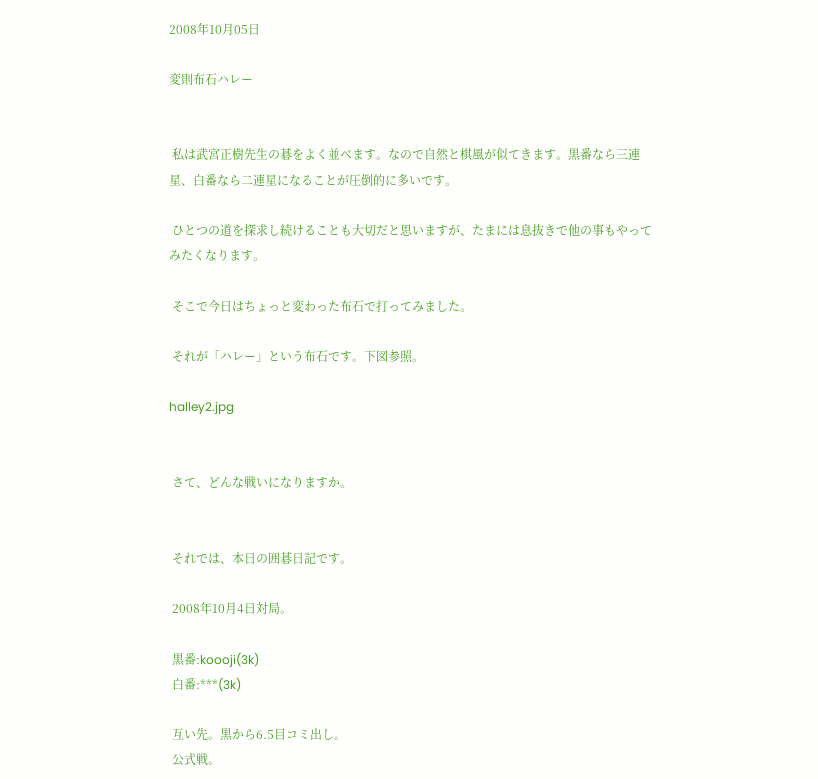2008年10月05日

変則布石ハレー


 私は武宮正樹先生の碁をよく並べます。なので自然と棋風が似てきます。黒番なら三連星、白番なら二連星になることが圧倒的に多いです。

 ひとつの道を探求し続けることも大切だと思いますが、たまには息抜きで他の事もやってみたくなります。

 そこで今日はちょっと変わった布石で打ってみました。

 それが「ハレー」という布石です。下図参照。

halley2.jpg


 さて、どんな戦いになりますか。


 それでは、本日の囲碁日記です。

 2008年10月4日対局。

 黒番:koooji(3k)
 白番:***(3k)

 互い先。黒から6.5目コミ出し。
 公式戦。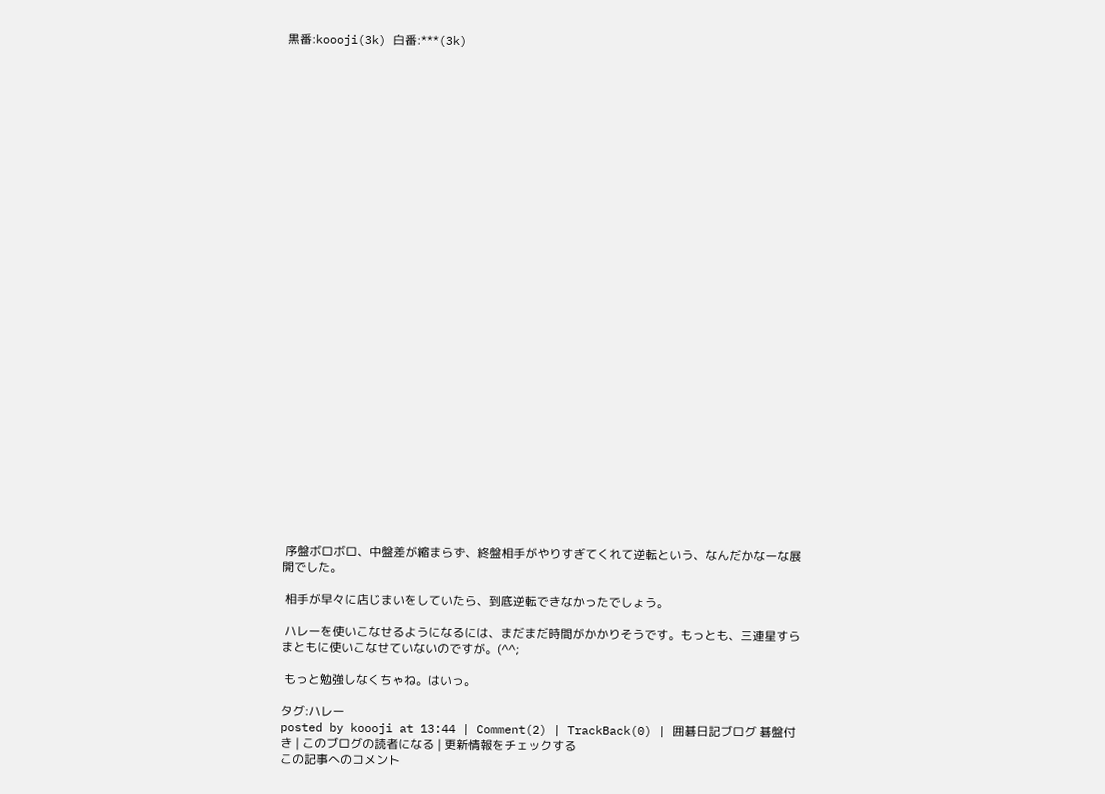黒番:koooji(3k) 白番:***(3k)































 序盤ボロボロ、中盤差が縮まらず、終盤相手がやりすぎてくれて逆転という、なんだかなーな展開でした。

 相手が早々に店じまいをしていたら、到底逆転できなかったでしょう。

 ハレーを使いこなせるようになるには、まだまだ時間がかかりそうです。もっとも、三連星すらまともに使いこなせていないのですが。(^^;

 もっと勉強しなくちゃね。はいっ。

タグ:ハレー
posted by koooji at 13:44 | Comment(2) | TrackBack(0) | 囲碁日記ブログ 碁盤付き | このブログの読者になる | 更新情報をチェックする
この記事へのコメント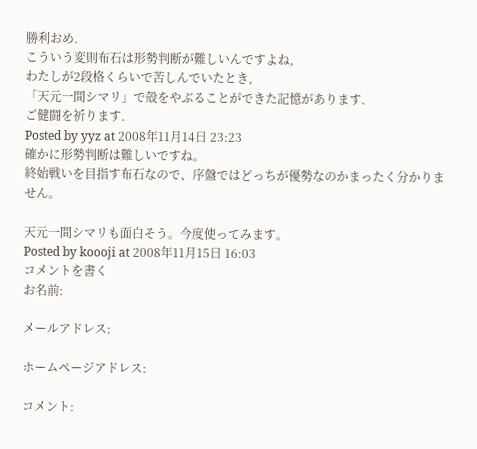勝利おめ.
こういう変則布石は形勢判断が難しいんですよね,
わたしが2段格くらいで苦しんでいたとき,
「天元一間シマリ」で殻をやぶることができた記憶があります.
ご健闘を祈ります.
Posted by yyz at 2008年11月14日 23:23
確かに形勢判断は難しいですね。
終始戦いを目指す布石なので、序盤ではどっちが優勢なのかまったく分かりません。

天元一間シマリも面白そう。今度使ってみます。
Posted by koooji at 2008年11月15日 16:03
コメントを書く
お名前:

メールアドレス:

ホームページアドレス:

コメント: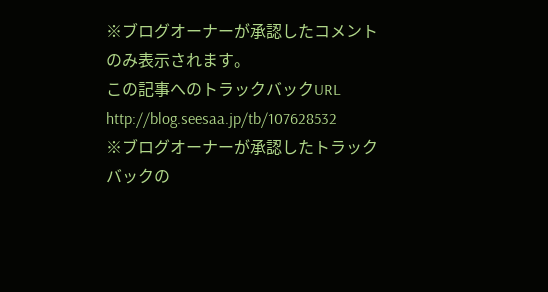※ブログオーナーが承認したコメントのみ表示されます。
この記事へのトラックバックURL
http://blog.seesaa.jp/tb/107628532
※ブログオーナーが承認したトラックバックの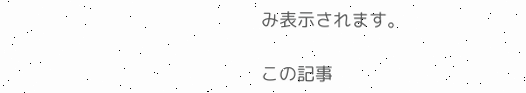み表示されます。

この記事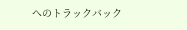へのトラックバック